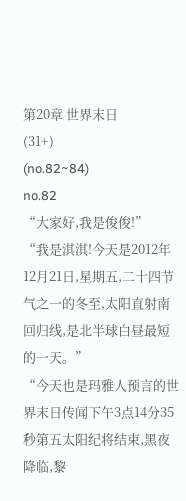第20章 世界末日
(31+)
(no.82~84)
no.82
“大家好,我是俊俊!”
“我是淇淇!今天是2012年12月21日,星期五,二十四节气之一的冬至,太阳直射南回归线,是北半球白昼最短的一天。”
“今天也是玛雅人预言的世界末日传闻下午3点14分35秒第五太阳纪将结束,黑夜降临,黎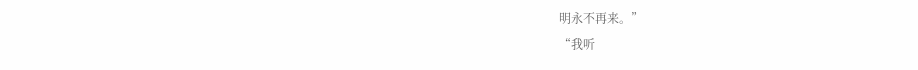明永不再来。”
“我听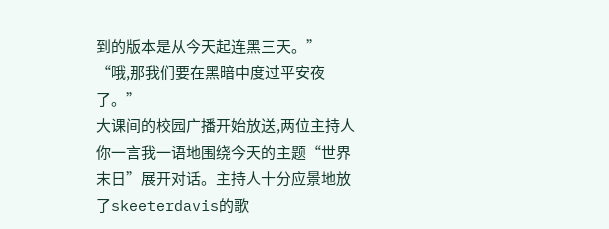到的版本是从今天起连黑三天。”
“哦,那我们要在黑暗中度过平安夜了。”
大课间的校园广播开始放送,两位主持人你一言我一语地围绕今天的主题“世界末日”展开对话。主持人十分应景地放了skeeterdavis的歌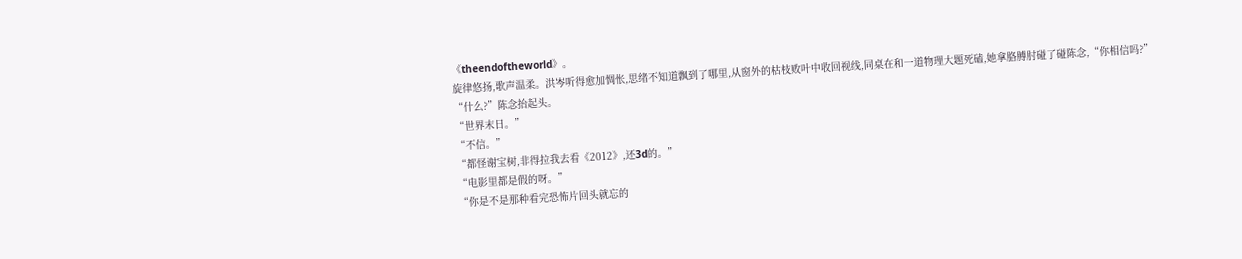《theendoftheworld》。
旋律悠扬,歌声温柔。洪岑听得愈加惆怅,思绪不知道飘到了哪里,从窗外的枯枝败叶中收回视线,同桌在和一道物理大题死磕,她拿胳膊肘碰了碰陈念,“你相信吗?”
“什么?”陈念抬起头。
“世界末日。”
“不信。”
“都怪谢宝树,非得拉我去看《2012》,还3d的。”
“电影里都是假的呀。”
“你是不是那种看完恐怖片回头就忘的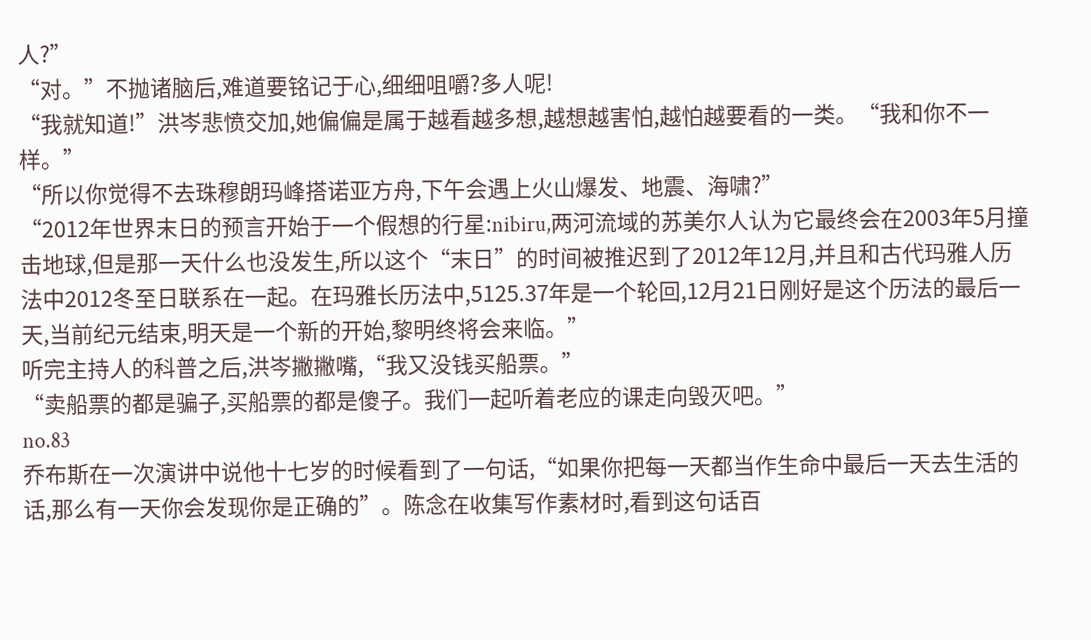人?”
“对。”不抛诸脑后,难道要铭记于心,细细咀嚼?多人呢!
“我就知道!”洪岑悲愤交加,她偏偏是属于越看越多想,越想越害怕,越怕越要看的一类。“我和你不一样。”
“所以你觉得不去珠穆朗玛峰搭诺亚方舟,下午会遇上火山爆发、地震、海啸?”
“2012年世界末日的预言开始于一个假想的行星:nibiru,两河流域的苏美尔人认为它最终会在2003年5月撞击地球,但是那一天什么也没发生,所以这个“末日”的时间被推迟到了2012年12月,并且和古代玛雅人历法中2012冬至日联系在一起。在玛雅长历法中,5125.37年是一个轮回,12月21日刚好是这个历法的最后一天,当前纪元结束,明天是一个新的开始,黎明终将会来临。”
听完主持人的科普之后,洪岑撇撇嘴,“我又没钱买船票。”
“卖船票的都是骗子,买船票的都是傻子。我们一起听着老应的课走向毁灭吧。”
no.83
乔布斯在一次演讲中说他十七岁的时候看到了一句话,“如果你把每一天都当作生命中最后一天去生活的话,那么有一天你会发现你是正确的”。陈念在收集写作素材时,看到这句话百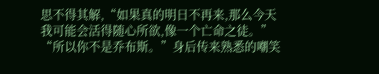思不得其解,“如果真的明日不再来,那么今天我可能会活得随心所欲,像一个亡命之徒。”
“所以你不是乔布斯。”身后传来熟悉的嘲笑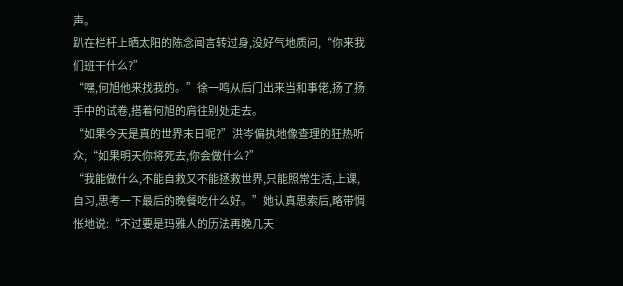声。
趴在栏杆上晒太阳的陈念闻言转过身,没好气地质问,“你来我们班干什么?”
“嘿,何旭他来找我的。”徐一鸣从后门出来当和事佬,扬了扬手中的试卷,搭着何旭的肩往别处走去。
“如果今天是真的世界末日呢?”洪岑偏执地像查理的狂热听众,“如果明天你将死去,你会做什么?”
“我能做什么,不能自救又不能拯救世界,只能照常生活,上课,自习,思考一下最后的晚餐吃什么好。”她认真思索后,略带惆怅地说:“不过要是玛雅人的历法再晚几天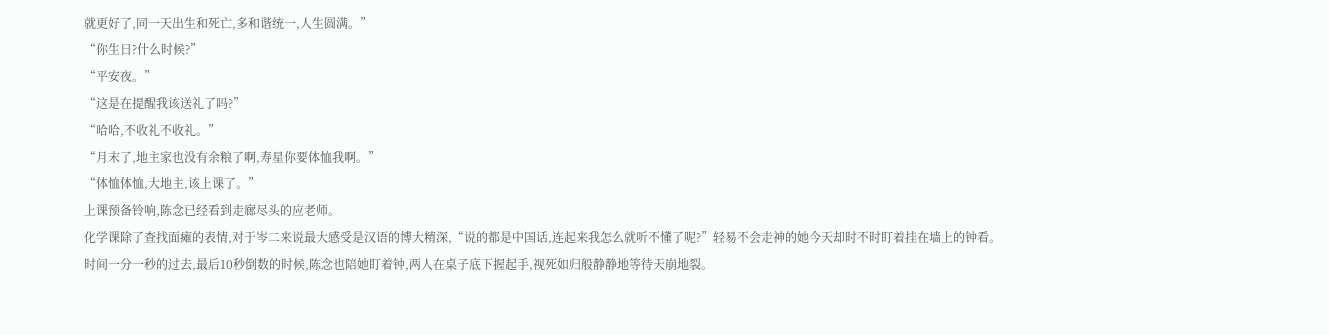就更好了,同一天出生和死亡,多和谐统一,人生圆满。”
“你生日?什么时候?”
“平安夜。”
“这是在提醒我该送礼了吗?”
“哈哈,不收礼不收礼。”
“月末了,地主家也没有余粮了啊,寿星你要体恤我啊。”
“体恤体恤,大地主,该上课了。”
上课预备铃响,陈念已经看到走廊尽头的应老师。
化学课除了查找面瘫的表情,对于岑二来说最大感受是汉语的博大精深,“说的都是中国话,连起来我怎么就听不懂了呢?”轻易不会走神的她今天却时不时盯着挂在墙上的钟看。
时间一分一秒的过去,最后10秒倒数的时候,陈念也陪她盯着钟,两人在桌子底下握起手,视死如归般静静地等待天崩地裂。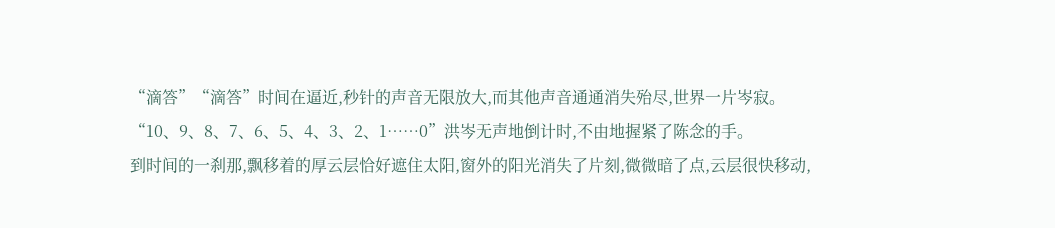“滴答”“滴答”时间在逼近,秒针的声音无限放大,而其他声音通通消失殆尽,世界一片岑寂。
“10、9、8、7、6、5、4、3、2、1……0”洪岑无声地倒计时,不由地握紧了陈念的手。
到时间的一刹那,飘移着的厚云层恰好遮住太阳,窗外的阳光消失了片刻,微微暗了点,云层很快移动,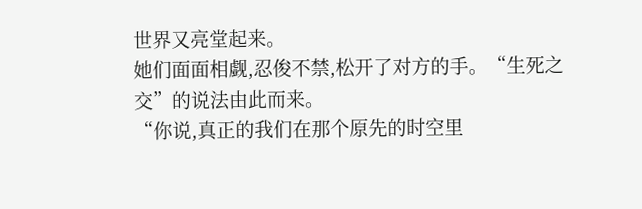世界又亮堂起来。
她们面面相觑,忍俊不禁,松开了对方的手。“生死之交”的说法由此而来。
“你说,真正的我们在那个原先的时空里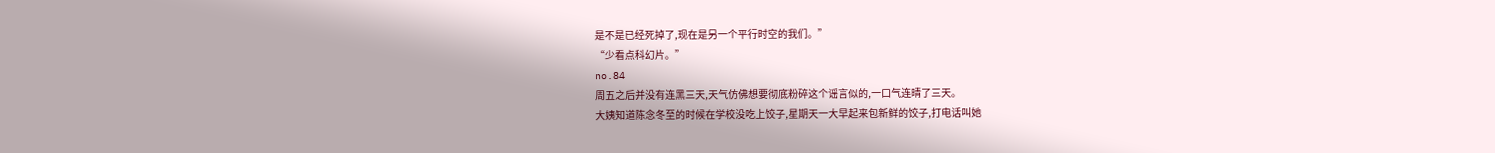是不是已经死掉了,现在是另一个平行时空的我们。”
“少看点科幻片。”
no.84
周五之后并没有连黑三天,天气仿佛想要彻底粉碎这个谣言似的,一口气连晴了三天。
大姨知道陈念冬至的时候在学校没吃上饺子,星期天一大早起来包新鲜的饺子,打电话叫她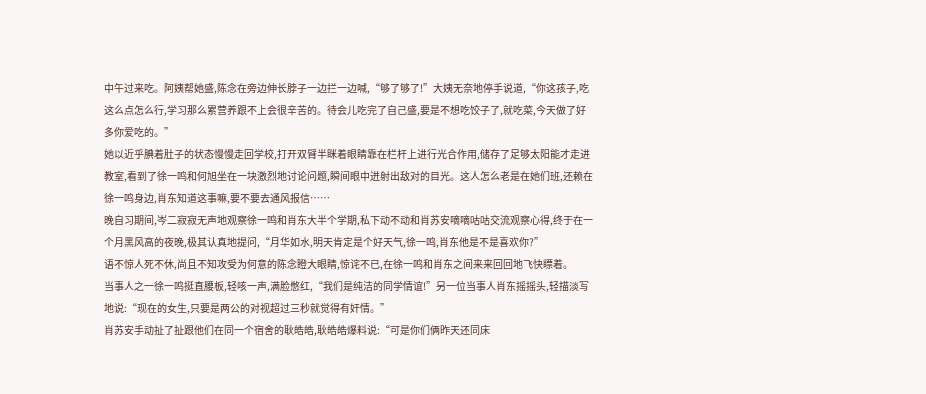中午过来吃。阿姨帮她盛,陈念在旁边伸长脖子一边拦一边喊,“够了够了!”大姨无奈地停手说道,“你这孩子,吃这么点怎么行,学习那么累营养跟不上会很辛苦的。待会儿吃完了自己盛,要是不想吃饺子了,就吃菜,今天做了好多你爱吃的。”
她以近乎腆着肚子的状态慢慢走回学校,打开双臂半眯着眼睛靠在栏杆上进行光合作用,储存了足够太阳能才走进教室,看到了徐一鸣和何旭坐在一块激烈地讨论问题,瞬间眼中迸射出敌对的目光。这人怎么老是在她们班,还赖在徐一鸣身边,肖东知道这事嘛,要不要去通风报信……
晚自习期间,岑二寂寂无声地观察徐一鸣和肖东大半个学期,私下动不动和肖苏安嘀嘀咕咕交流观察心得,终于在一个月黑风高的夜晚,极其认真地提问,“月华如水,明天肯定是个好天气,徐一鸣,肖东他是不是喜欢你?”
语不惊人死不休,尚且不知攻受为何意的陈念瞪大眼睛,惊诧不已,在徐一鸣和肖东之间来来回回地飞快瞟着。
当事人之一徐一鸣挺直腰板,轻咳一声,满脸憋红,“我们是纯洁的同学情谊!”另一位当事人肖东摇摇头,轻描淡写地说:“现在的女生,只要是两公的对视超过三秒就觉得有奸情。”
肖苏安手动扯了扯跟他们在同一个宿舍的耿皓皓,耿皓皓爆料说:“可是你们俩昨天还同床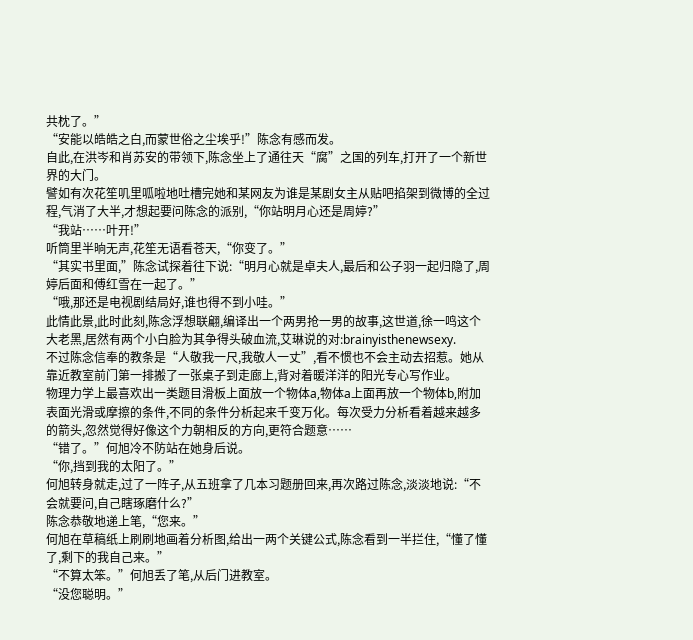共枕了。”
“安能以皓皓之白,而蒙世俗之尘埃乎!”陈念有感而发。
自此,在洪岑和肖苏安的带领下,陈念坐上了通往天“腐”之国的列车,打开了一个新世界的大门。
譬如有次花笙叽里呱啦地吐槽完她和某网友为谁是某剧女主从贴吧掐架到微博的全过程,气消了大半,才想起要问陈念的派别,“你站明月心还是周婷?”
“我站……叶开!”
听筒里半晌无声,花笙无语看苍天,“你变了。”
“其实书里面,”陈念试探着往下说:“明月心就是卓夫人,最后和公子羽一起归隐了,周婷后面和傅红雪在一起了。”
“哦,那还是电视剧结局好,谁也得不到小哇。”
此情此景,此时此刻,陈念浮想联翩,编译出一个两男抢一男的故事,这世道,徐一鸣这个大老黑,居然有两个小白脸为其争得头破血流,艾琳说的对:brainyisthenewsexy.
不过陈念信奉的教条是“人敬我一尺,我敬人一丈”,看不惯也不会主动去招惹。她从靠近教室前门第一排搬了一张桌子到走廊上,背对着暖洋洋的阳光专心写作业。
物理力学上最喜欢出一类题目滑板上面放一个物体a,物体a上面再放一个物体b,附加表面光滑或摩擦的条件,不同的条件分析起来千变万化。每次受力分析看着越来越多的箭头,忽然觉得好像这个力朝相反的方向,更符合题意……
“错了。”何旭冷不防站在她身后说。
“你,挡到我的太阳了。”
何旭转身就走,过了一阵子,从五班拿了几本习题册回来,再次路过陈念,淡淡地说:“不会就要问,自己瞎琢磨什么?”
陈念恭敬地递上笔,“您来。”
何旭在草稿纸上刷刷地画着分析图,给出一两个关键公式,陈念看到一半拦住,“懂了懂了,剩下的我自己来。”
“不算太笨。”何旭丢了笔,从后门进教室。
“没您聪明。”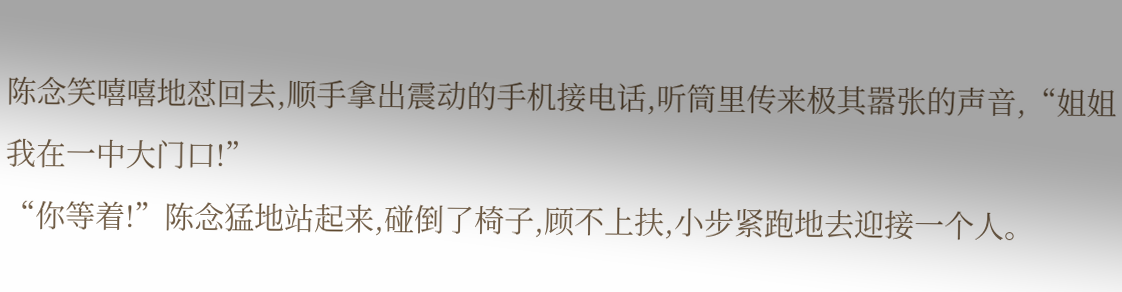陈念笑嘻嘻地怼回去,顺手拿出震动的手机接电话,听筒里传来极其嚣张的声音,“姐姐我在一中大门口!”
“你等着!”陈念猛地站起来,碰倒了椅子,顾不上扶,小步紧跑地去迎接一个人。